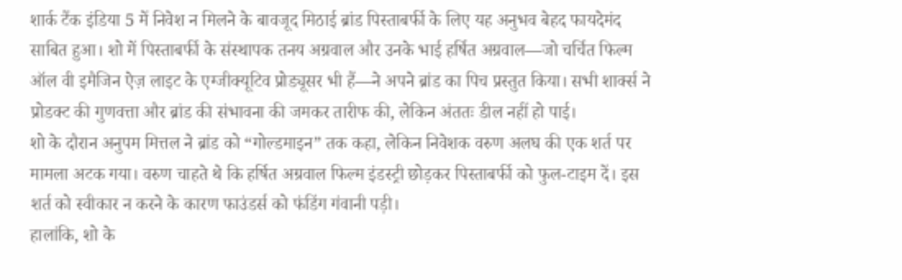शार्क टैंक इंडिया 5 में निवेश न मिलने के बावजूद मिठाई ब्रांड पिस्ताबर्फी के लिए यह अनुभव बेहद फायदेमंद साबित हुआ। शो में पिस्ताबर्फी के संस्थापक तनय अग्रवाल और उनके भाई हर्षित अग्रवाल—जो चर्चित फिल्म ऑल वी इमैजिन ऐज़ लाइट के एग्जीक्यूटिव प्रोड्यूसर भी हैं—ने अपने ब्रांड का पिच प्रस्तुत किया। सभी शार्क्स ने प्रोडक्ट की गुणवत्ता और ब्रांड की संभावना की जमकर तारीफ की, लेकिन अंततः डील नहीं हो पाई।
शो के दौरान अनुपम मित्तल ने ब्रांड को “गोल्डमाइन” तक कहा, लेकिन निवेशक वरुण अलघ की एक शर्त पर मामला अटक गया। वरुण चाहते थे कि हर्षित अग्रवाल फिल्म इंडस्ट्री छोड़कर पिस्ताबर्फी को फुल-टाइम दें। इस शर्त को स्वीकार न करने के कारण फाउंडर्स को फंडिंग गंवानी पड़ी।
हालांकि, शो के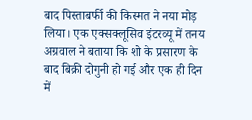बाद पिस्ताबर्फी की किस्मत ने नया मोड़ लिया। एक एक्सक्लूसिव इंटरव्यू में तनय अग्रवाल ने बताया कि शो के प्रसारण के बाद बिक्री दोगुनी हो गई और एक ही दिन में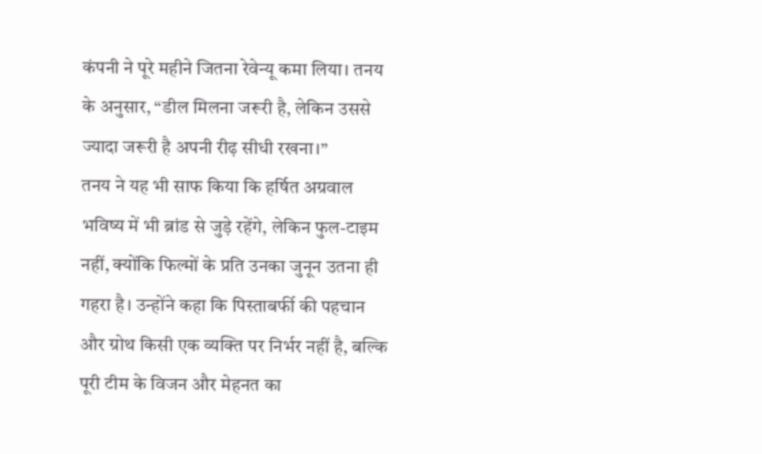कंपनी ने पूरे महीने जितना रेवेन्यू कमा लिया। तनय के अनुसार, “डील मिलना जरूरी है, लेकिन उससे ज्यादा जरूरी है अपनी रीढ़ सीधी रखना।”
तनय ने यह भी साफ किया कि हर्षित अग्रवाल भविष्य में भी ब्रांड से जुड़े रहेंगे, लेकिन फुल-टाइम नहीं, क्योंकि फिल्मों के प्रति उनका जुनून उतना ही गहरा है। उन्होंने कहा कि पिस्ताबर्फी की पहचान और ग्रोथ किसी एक व्यक्ति पर निर्भर नहीं है, बल्कि पूरी टीम के विजन और मेहनत का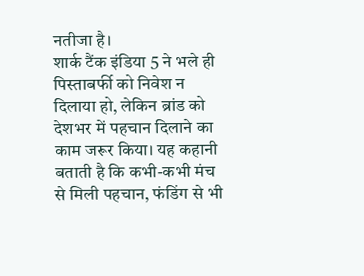नतीजा है।
शार्क टैंक इंडिया 5 ने भले ही पिस्ताबर्फी को निवेश न दिलाया हो, लेकिन ब्रांड को देशभर में पहचान दिलाने का काम जरूर किया। यह कहानी बताती है कि कभी-कभी मंच से मिली पहचान, फंडिंग से भी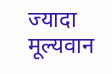ज्यादा मूल्यवान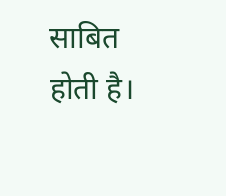साबित होती है।